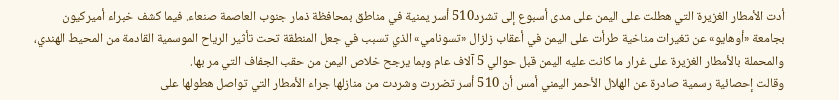أدت الأمطار الغزيرة التي هطلت على اليمن على مدى أسبوع إلى تشرد510 أسر يمنية في مناطق بمحافظة ذمار جنوب العاصمة صنعاء. فيما كشف خبراء أميركيون بجامعة «أوهايو» عن تغيرات مناخية طرأت على اليمن في أعقاب زلزال «تسونامي» الذي تسبب في جعل المنطقة تحت تأثير الرياح الموسمية القادمة من المحيط الهندي، والمحملة بالأمطار الغزيرة على غرار ما كانت عليه اليمن قبل حوالي 5 آلاف عام وبما يرجح خلاص اليمن من حقب الجفاف التي مر بها.
وقالت إحصائية رسمية صادرة عن الهلال الأحمر اليمني أمس أن 510 أسر تضررت وشردت من منازلها جراء الأمطار التي تواصل هطولها على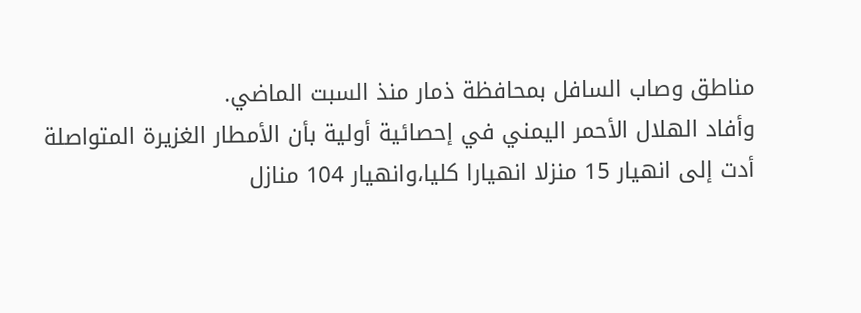مناطق وصاب السافل بمحافظة ذمار منذ السبت الماضي.
وأفاد الهلال الأحمر اليمني في إحصائية أولية بأن الأمطار الغزيرة المتواصلة أدت إلى انهيار 15 منزلا انهيارا كليا،وانهيار 104 منازل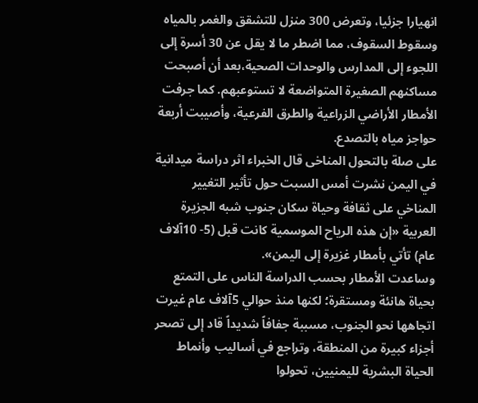انهيارا جزئيا، وتعرض 300 منزل للتشقق والغمر بالمياه وسقوط السقوف، مما اضطر ما لا يقل عن 30 أسرة إلى اللجوء إلى المدارس والوحدات الصحية،بعد أن أصبحت مساكنهم الصغيرة المتواضعة لا تستوعبهم. كما جرفت الأمطار الأراضي الزراعية والطرق الفرعية، وأصيبت أربعة حواجز مياه بالتصدع.
على صلة بالتحول المناخى قال الخبراء اثر دراسة ميدانية في اليمن نشرت أمس السبت حول تأثير التغيير المناخي على ثقافة وحياة سكان جنوب شبه الجزيرة العربية «إن هذه الرياح الموسمية كانت قبل (5- 10آلاف عام) تأتي بأمطار غزيرة إلى اليمن».
وساعدت الأمطار بحسب الدراسة الناس على التمتع بحياة هانئة ومستقرة؛ لكنها منذ حوالي 5آلاف عام غيرت اتجاهها نحو الجنوب، مسببة جفافاً شديداً قاد إلى تصحر أجزاء كبيرة من المنطقة، وتراجع في أساليب وأنماط الحياة البشرية لليمنيين، تحولوا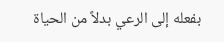بفعله إلى الرعي بدلاً من الحياة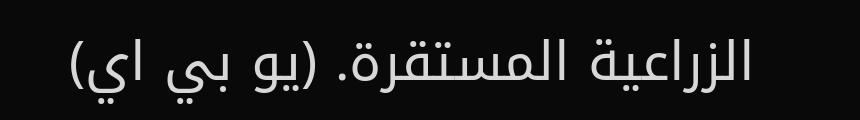الزراعية المستقرة. (يو بي اي)